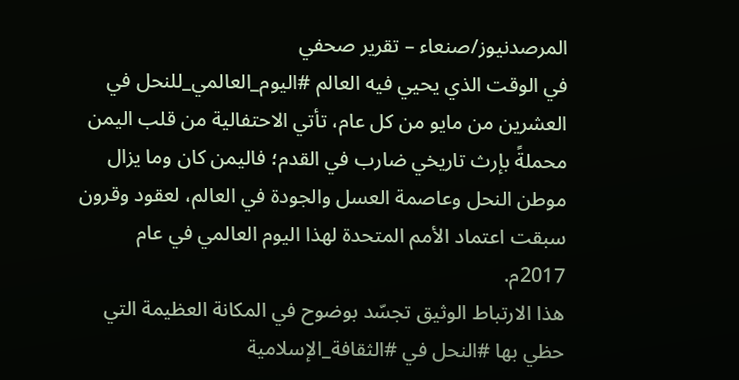المرصدنيوز/صنعاء – تقرير صحفي
في الوقت الذي يحيي فيه العالم #اليوم_العالمي_للنحل في العشرين من مايو من كل عام، تأتي الاحتفالية من قلب اليمن محملةً بإرث تاريخي ضارب في القدم؛ فاليمن كان وما يزال موطن النحل وعاصمة العسل والجودة في العالم، لعقود وقرون سبقت اعتماد الأمم المتحدة لهذا اليوم العالمي في عام 2017م.
هذا الارتباط الوثيق تجسّد بوضوح في المكانة العظيمة التي حظي بها #النحل في #الثقافة_الإسلامية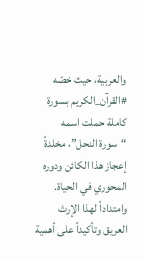والعربية، حيث خصّه #القرآن_الكريم بسورة كاملة حملت اسمه “سورة النحل”، مخلدةً إعجاز هذا الكائن ودوره المحوري في الحياة.
وامتداداً لهذا الإرث العريق وتأكيداً على أهمية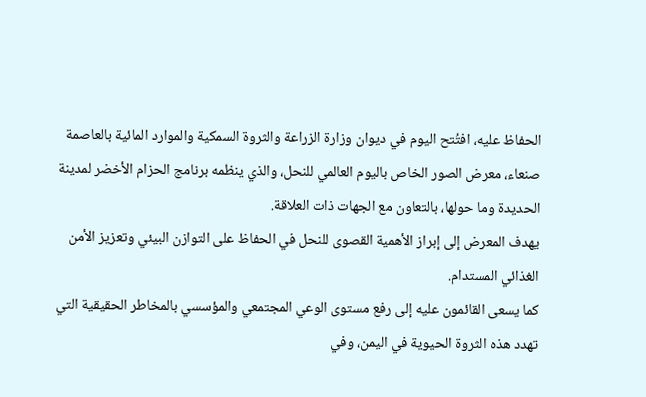الحفاظ عليه، افتُتح اليوم في ديوان وزارة الزراعة والثروة السمكية والموارد المائية بالعاصمة صنعاء، معرض الصور الخاص باليوم العالمي للنحل، والذي ينظمه برنامج الحزام الأخضر لمدينة الحديدة وما حولها، بالتعاون مع الجهات ذات العلاقة.
يهدف المعرض إلى إبراز الأهمية القصوى للنحل في الحفاظ على التوازن البيئي وتعزيز الأمن الغذائي المستدام.
كما يسعى القائمون عليه إلى رفع مستوى الوعي المجتمعي والمؤسسي بالمخاطر الحقيقية التي تهدد هذه الثروة الحيوية في اليمن، وفي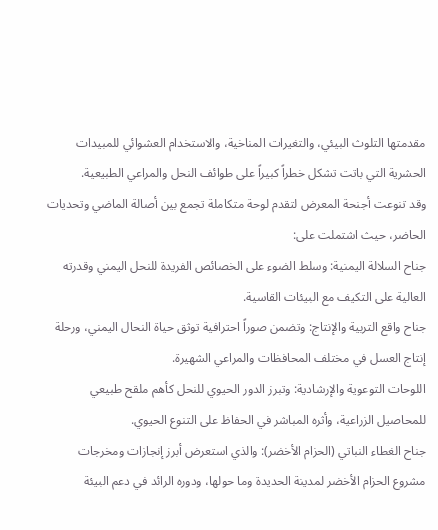مقدمتها التلوث البيئي، والتغيرات المناخية، والاستخدام العشوائي للمبيدات الحشرية التي باتت تشكل خطراً كبيراً على طوائف النحل والمراعي الطبيعية.
وقد تنوعت أجنحة المعرض لتقدم لوحة متكاملة تجمع بين أصالة الماضي وتحديات الحاضر، حيث اشتملت على:
جناح السلالة اليمنية: وسلط الضوء على الخصائص الفريدة للنحل اليمني وقدرته العالية على التكيف مع البيئات القاسية.
جناح واقع التربية والإنتاج: وتضمن صوراً احترافية توثق حياة النحال اليمني، ورحلة إنتاج العسل في مختلف المحافظات والمراعي الشهيرة.
اللوحات التوعوية والإرشادية: وتبرز الدور الحيوي للنحل كأهم ملقح طبيعي للمحاصيل الزراعية، وأثره المباشر في الحفاظ على التنوع الحيوي.
جناح الغطاء النباتي (الحزام الأخضر): والذي استعرض أبرز إنجازات ومخرجات مشروع الحزام الأخضر لمدينة الحديدة وما حولها، ودوره الرائد في دعم البيئة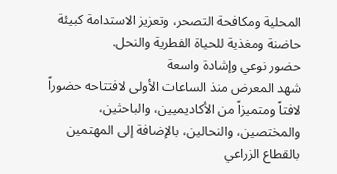المحلية ومكافحة التصحر، وتعزيز الاستدامة كبيئة حاضنة ومغذية للحياة الفطرية والنحل.
حضور نوعي وإشادة واسعة
شهد المعرض منذ الساعات الأولى لافتتاحه حضوراً لافتاً ومتميزاً من الأكاديميين، والباحثين، والمختصين، والنحالين، بالإضافة إلى المهتمين بالقطاع الزراعي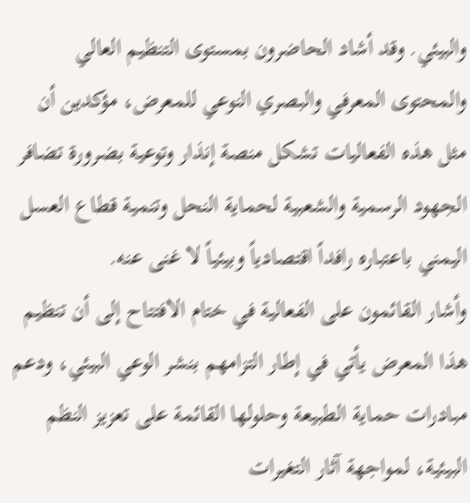والبيئي. وقد أشاد الحاضرون بمستوى التنظيم العالي والمحتوى المعرفي والبصري النوعي للمعرض، مؤكدين أن مثل هذه الفعاليات تشكل منصة إنذار وتوعية بضرورة تضافر الجهود الرسمية والشعبية لحماية النحل وتنمية قطاع العسل اليمني باعتباره رافداً اقتصادياً وبيئياً لا غنى عنه.
وأشار القائمون على الفعالية في ختام الافتتاح إلى أن تنظيم هذا المعرض يأتي في إطار التزامهم بنشر الوعي البيئي، ودعم مبادرات حماية الطبيعة وحلولها القائمة على تعزيز النظم البيئية، لمواجهة آثار التغيرات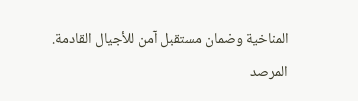المناخية وضمان مستقبل آمن للأجيال القادمة.
المرصد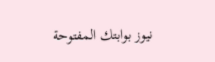نيوز بوابتك المفتوحة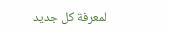لمعرفة كل جديد